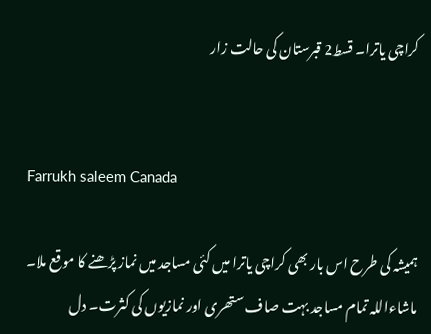کراچی یاترا۔ قسط2 قبرستان کی حالت زار


Farrukh saleem Canada

ہمیشہ کی طرح اس بار بھی کراچی یاترا میں کئی مساجد میں نماز پڑھنے کا موقع ملا۔ ماشاءاللہ تمام مساجد بہت صاف ستھری اور نمازیوں کی کثرت۔ دل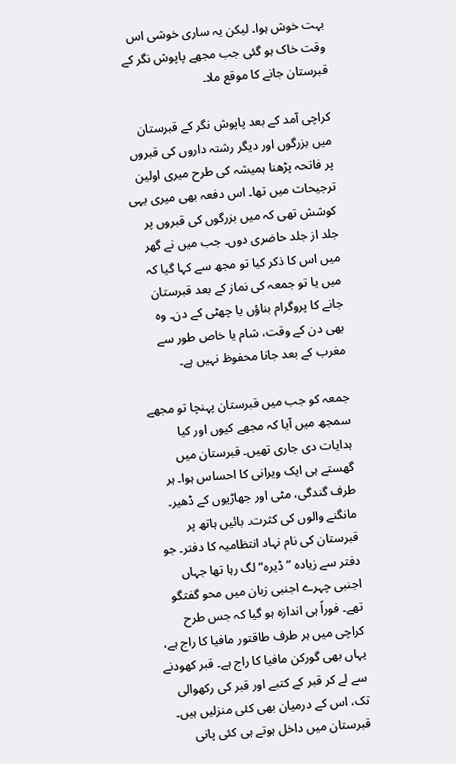بہت خوش ہوا۔ لیکن یہ ساری خوشی اس وقت خاک ہو گئی جب مجھے پاپوش نگر کے قبرستان جانے کا موقع ملا۔

کراچی آمد کے بعد پاپوش نگر کے قبرستان میں بزرگوں اور دیگر رشتہ داروں کی قبروں پر فاتحہ پڑھنا ہمیشہ کی طرح میری اولین ترجیحات میں تھا۔ اس دفعہ بھی میری یہی کوشش تھی کہ میں بزرگوں کی قبروں پر جلد از جلد حاضری دوں۔ جب میں نے گھر میں اس کا ذکر کیا تو مجھ سے کہا گیا کہ میں یا تو جمعہ کی نماز کے بعد قبرستان جانے کا پروگرام بناؤں یا چھٹی کے دن۔ وہ بھی دن کے وقت، شام یا خاص طور سے مغرب کے بعد جانا محفوظ نہیں ہے۔

جمعہ کو جب میں قبرستان پہنچا تو مجھے سمجھ میں آیا کہ مجھے کیوں اور کیا ہدایات دی جاری تھیں۔ قبرستان میں گھستے ہی ایک ویرانی کا احساس ہوا۔ ہر طرف گندگی، مٹی اور جھاڑیوں کے ڈھیر۔ مانگنے والوں کی کثرت۔ بائیں ہاتھ پر قبرستان کی نام نہاد انتظامیہ کا دفتر۔ جو دفتر سے زیادہ ”ڈیرہ“ لگ رہا تھا جہاں اجنبی چہرے اجنبی زبان میں محو گفتگو تھے۔ فوراً ہی اندازہ ہو گیا کہ جس طرح کراچی میں ہر طرف طاقتور مافیا کا راج ہے، یہاں بھی گورکن مافیا کا راج ہے۔ قبر کھودنے سے لے کر قبر کے کتبے اور قبر کی رکھوالی تک، اس کے درمیان بھی کئی منزلیں ہیں۔ قبرستان میں داخل ہوتے ہی کئی پانی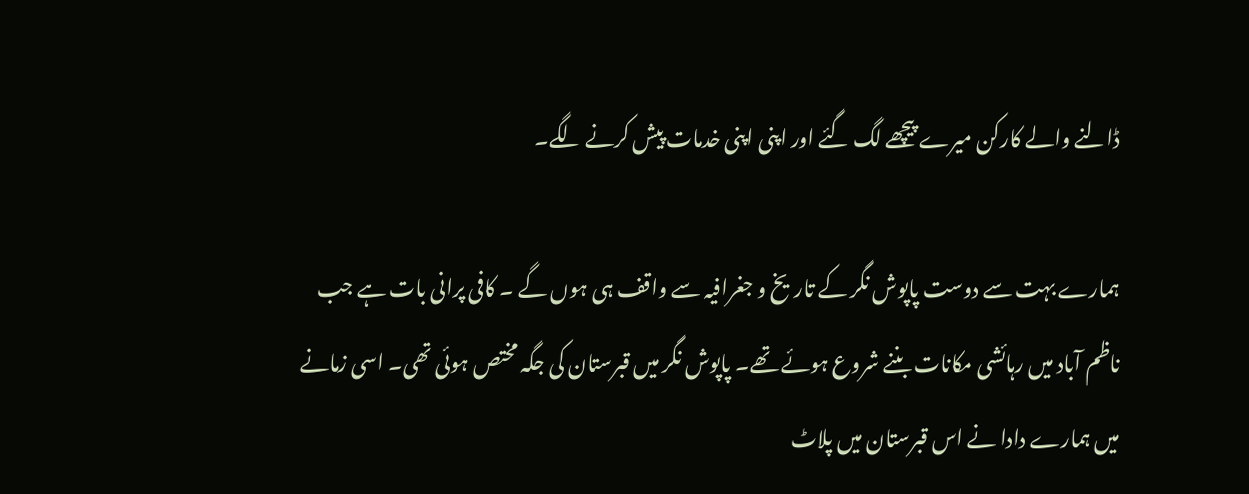ڈالنے والے کارکن میرے پیچھے لگ گئے اور اپنی اپنی خدمات پیش کرنے لگے۔

ہمارے بہت سے دوست پاپوش نگر کے تاریخ و جغرافیہ سے واقف ہی ہوں گے ۔ کافی پرانی بات ہے جب ناظم آباد میں رہائشی مکانات بننے شروع ہوئے تھے۔ پاپوش نگر میں قبرستان کی جگہ مختص ہوئی تھی۔ اسی زمانے میں ہمارے دادا نے اس قبرستان میں پلاٹ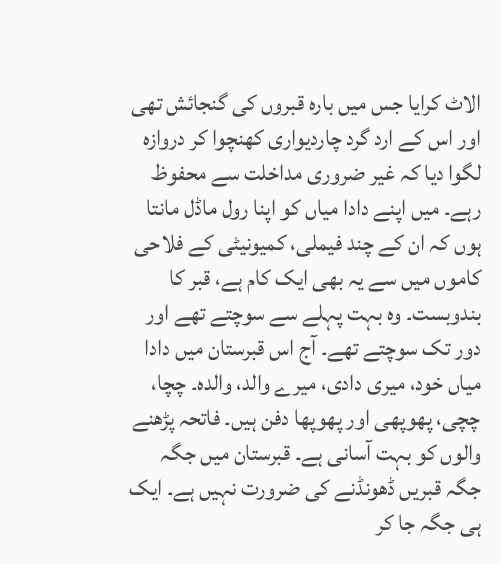الاٹ کرایا جس میں بارہ قبروں کی گنجائش تھی اور اس کے ارد گرد چاردیواری کھنچوا کر دروازہ لگوا دیا کہ غیر ضروری مداخلت سے محفوظ رہے۔ میں اپنے دادا میاں کو اپنا رول ماڈل مانتا ہوں کہ ان کے چند فیملی، کمیونیٹی کے فلاحی کاموں میں سے یہ بھی ایک کام ہے، قبر کا بندوبست۔ وہ بہت پہلے سے سوچتے تھے اور دور تک سوچتے تھے۔ آج اس قبرستان میں دادا میاں خود، میری دادی، میرے والد، والدہ۔ چچا، چچی، پھوپھی اور پھوپھا دفن ہیں۔ فاتحہ پڑھنے والوں کو بہت آسانی ہے۔ قبرستان میں جگہ جگہ قبریں ڈھونڈنے کی ضرورت نہیں ہے۔ ایک ہی جگہ جا کر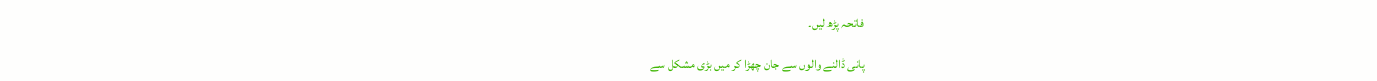فاتحہ پڑھ لیں۔

پانی ڈالنے والوں سے جان چھڑا کر میں بڑی مشکل سے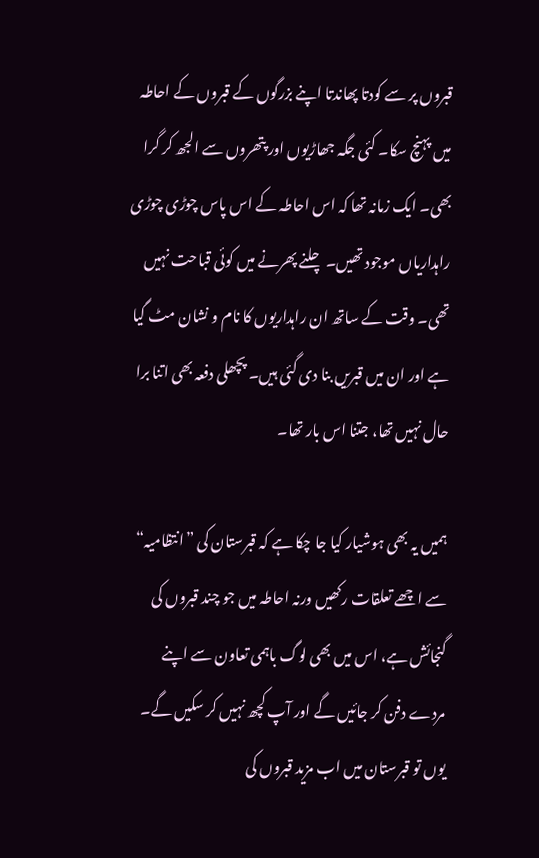قبروں پر سے کودتا پھاندتا اپنے بزرگوں کے قبروں کے احاطہ میں پہنچ سکا۔ کئی جگہ جھاڑیوں اور پتھروں سے الجھ کر گرا بھی۔ ایک زمانہ تھا کہ اس احاطہ کے اس پاس چوڑی چوڑی راہداریاں موجود تھیں۔ چلنے پھرنے میں کوئی قباحت نہیں تھی۔ وقت کے ساتھ ان راہداریوں کا نام و نشان مٹ گیا ہے اور ان میں قبریں بنا دی گئی ہیں۔ پچھلی دفعہ بھی اتنا برا حال نہیں تھا، جتنا اس بار تھا۔

ہمیں یہ بھی ہوشیار کیا جا چکا ہے کہ قبرستان کی ”انتظامیہ“ سے اچھے تعلقات رکھیں ورنہ احاطہ میں جو چند قبروں کی گنجائش ہے، اس میں بھی لوگ باہمی تعاون سے اپنے مردے دفن کر جائیں گے اور آپ کچھ نہیں کر سکیں گے۔ یوں تو قبرستان میں اب مزید قبروں کی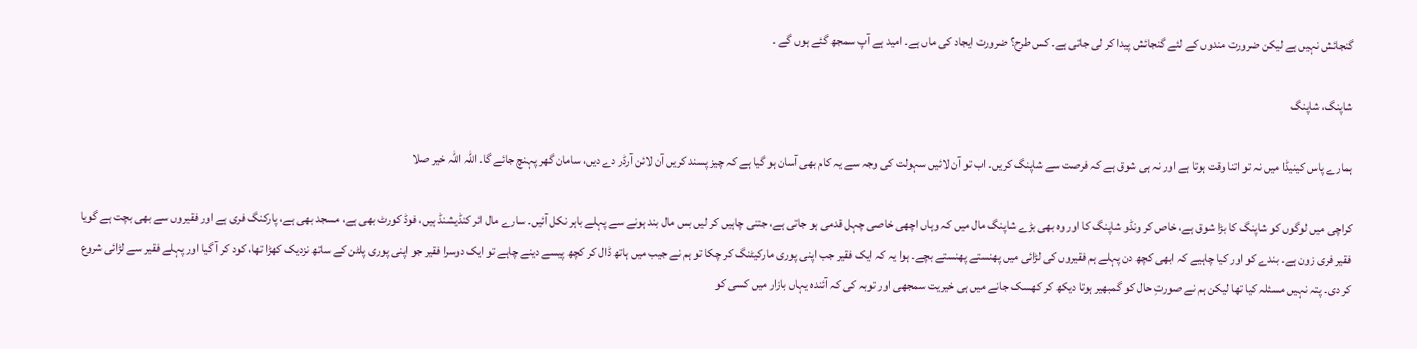گنجائش نہیں ہے لیکن ضرورت مندوں کے لئے گنجائش پیدا کر لی جاتی ہے۔ کس طرح؟ ضرورت ایجاد کی ماں ہے۔ امید ہے آپ سمجھ گئے ہوں گے ۔

شاپنگ، شاپنگ

ہمارے پاس کینیڈا میں نہ تو اتنا وقت ہوتا ہے اور نہ ہی شوق ہے کہ فرصت سے شاپنگ کریں۔ اب تو آن لائیں سہولت کی وجہ سے یہ کام بھی آسان ہو گیا ہے کہ چیز پسند کریں آن لائن آرڈر دے دیں، سامان گھر پہنچ جائے گا۔ اللہ اللہ خیر صلا

کراچی میں لوگوں کو شاپنگ کا بڑا شوق ہے، خاص کر ونڈو شاپنگ کا اور وہ بھی بڑے شاپنگ مال میں کہ وہاں اچھی خاصی چہل قدمی ہو جاتی ہے، جتنی چاہیں کر لیں بس مال بند ہونے سے پہلے باہر نکل آئیں۔ سارے مال ائر کنڈیشنڈ ہیں، فوڈ کورٹ بھی ہے، مسجد بھی ہے، پارکنگ فری ہے اور فقیروں سے بھی بچت ہے گویا فقیر فری زون ہے۔ بندے کو اور کیا چاہیے کہ ابھی کچھ دن پہلے ہم فقیروں کی لڑائی میں پھنستے پھنستے بچے۔ ہوا یہ کہ ایک فقیر جب اپنی پوری مارکیٹنگ کر چکا تو ہم نے جیب میں ہاتھ ڈال کر کچھ پیسے دینے چاہے تو ایک دوسرا فقیر جو اپنی پوری پلٹن کے ساتھ نزدیک کھڑا تھا، کود کر آ گیا اور پہلے فقیر سے لڑائی شروع کر دی۔ پتہ نہیں مسئلہ کیا تھا لیکن ہم نے صورتِ حال کو گمبھیر ہوتا دیکھ کر کھسک جانے میں ہی خیریت سمجھی اور توبہ کی کہ آئندہ یہاں بازار میں کسی کو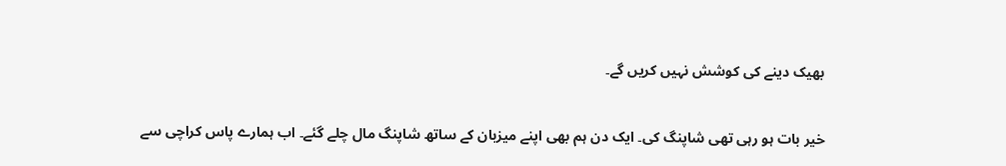بھیک دینے کی کوشش نہیں کریں گے۔

خیر بات ہو رہی تھی شاپنگ کی۔ ایک دن ہم بھی اپنے میزبان کے ساتھ شاپنگ مال چلے گئے۔ اب ہمارے پاس کراچی سے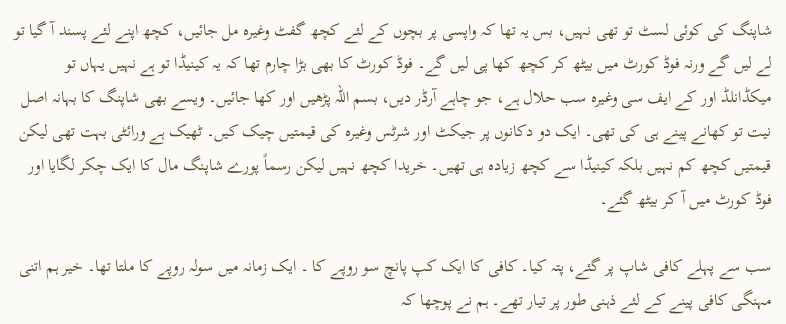شاپنگ کی کوئی لسٹ تو تھی نہیں، بس یہ تھا کہ واپسی پر بچوں کے لئے کچھ گفٹ وغیرہ مل جائیں، کچھ اپنے لئے پسند آ گیا تو لے لیں گے ورنہ فوڈ کورٹ میں بیٹھ کر کچھ کھا پی لیں گے۔ فوڈ کورٹ کا بھی بڑا چارم تھا کہ یہ کینیڈا تو ہے نہیں یہاں تو میکڈانلڈ اور کے ایف سی وغیرہ سب حلال ہے، جو چاہے آرڈر دیں، بسم اللہ پڑھیں اور کھا جائیں۔ ویسے بھی شاپنگ کا بہانہ اصل نیت تو کھانے پینے ہی کی تھی۔ ایک دو دکانوں پر جیکٹ اور شرٹس وغیرہ کی قیمتیں چیک کیں۔ ٹھیک ہے ورائٹی بہت تھی لیکن قیمتیں کچھ کم نہیں بلکہ کینیڈا سے کچھ زیادہ ہی تھیں۔ خریدا کچھ نہیں لیکن رسماً پورے شاپنگ مال کا ایک چکر لگایا اور فوڈ کورٹ میں آ کر بیٹھ گئے۔

سب سے پہلے کافی شاپ پر گئے، پتہ کیا۔ کافی کا ایک کپ پانچ سو روپے کا ۔ ایک زمانہ میں سولہ روپے کا ملتا تھا۔ خیر ہم اتنی مہنگی کافی پینے کے لئے ذہنی طور پر تیار تھے۔ ہم نے پوچھا کہ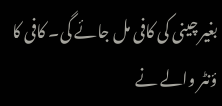بغیر چینی کی کافی مل جائے گی۔ کافی کا ؤنٹر والے نے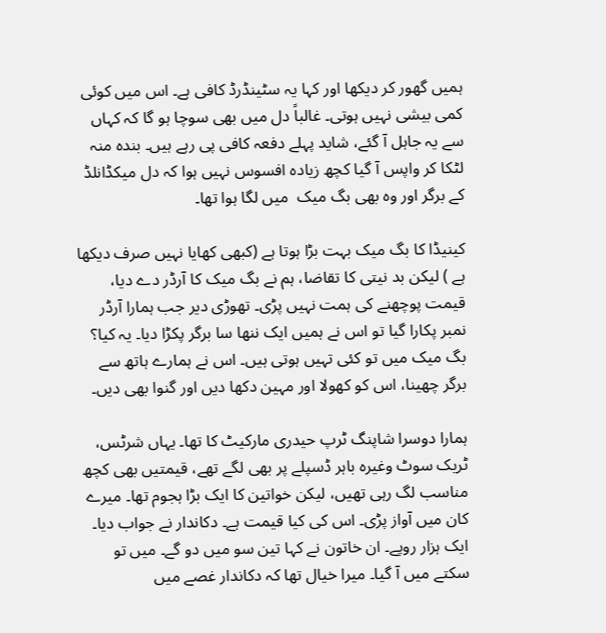ہمیں گھور کر دیکھا اور کہا یہ سٹینڈرڈ کافی ہے۔ اس میں کوئی کمی بیشی نہیں ہوتی۔ غالباً دل میں بھی سوچا ہو گا کہ کہاں سے یہ جاہل آ گئے، شاید پہلے دفعہ کافی پی رہے ہیں۔ بندہ منہ لٹکا کر واپس آ گیا کچھ زیادہ افسوس نہیں ہوا کہ دل میکڈانلڈ کے برگر اور وہ بھی بگ میک  میں لگا ہوا تھا۔

کینیڈا کا بگ میک بہت بڑا ہوتا ہے (کبھی کھایا نہیں صرف دیکھا ہے ) لیکن بد نیتی کا تقاضا، ہم نے بگ میک کا آرڈر دے دیا، قیمت پوچھنے کی ہمت نہیں پڑی۔ تھوڑی دیر جب ہمارا آرڈر نمبر پکارا گیا تو اس نے ہمیں ایک ننھا سا برگر پکڑا دیا۔ یہ کیا؟ بگ میک میں تو کئی تہیں ہوتی ہیں۔ اس نے ہمارے ہاتھ سے برگر چھینا، اس کو کھولا اور مہین دکھا دیں اور گنوا بھی دیں۔

ہمارا دوسرا شاپنگ ٹرپ حیدری مارکیٹ کا تھا۔ یہاں شرٹس، ٹریک سوٹ وغیرہ باہر ڈسپلے پر بھی لگے تھے، قیمتیں بھی کچھ مناسب لگ رہی تھیں، لیکن خواتین کا ایک بڑا ہجوم تھا۔ میرے کان میں آواز پڑی۔ اس کی کیا قیمت ہے۔ دکاندار نے جواب دیا۔ ایک ہزار روپے۔ ان خاتون نے کہا تین سو میں دو گے۔ میں تو سکتے میں آ گیا۔ میرا خیال تھا کہ دکاندار غصے میں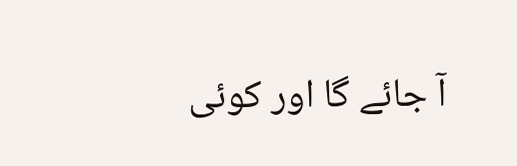آ جائے گا اور کوئی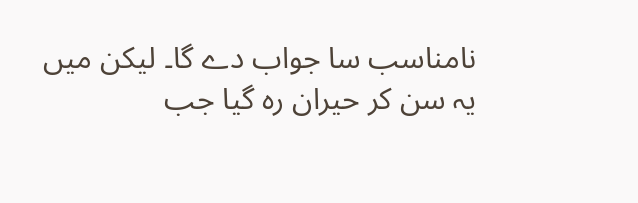نامناسب سا جواب دے گا۔ لیکن میں یہ سن کر حیران رہ گیا جب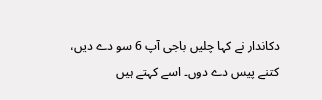دکاندار نے کہا چلیں باجی آپ 6 سو دے دیں، کتنے پیس دے دوں۔ اسے کہتے ہیں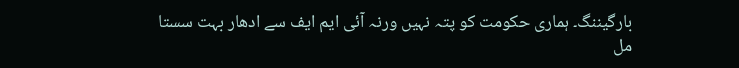بارگیننگ۔ ہماری حکومت کو پتہ نہیں ورنہ آئی ایم ایف سے ادھار بہت سستا مل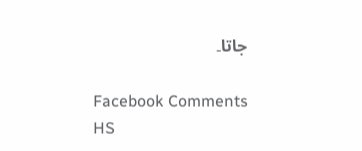جاتا۔

Facebook Comments HS